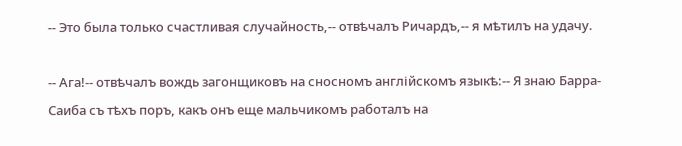-- Это была только счастливая случайность,-- отвѣчалъ Ричардъ,-- я мѣтилъ на удачу.

-- Ага!-- отвѣчалъ вождь загонщиковъ на сносномъ англійскомъ языкѣ:-- Я знаю Барра-Саиба съ тѣхъ поръ, какъ онъ еще мальчикомъ работалъ на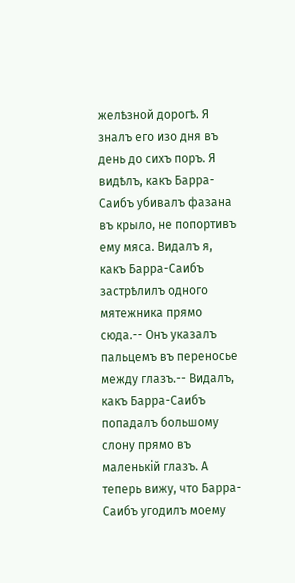желѣзной дорогѣ. Я зналъ его изо дня въ день до сихъ поръ. Я видѣлъ, какъ Барра-Саибъ убивалъ фазана въ крыло, не попортивъ ему мяса. Видалъ я, какъ Барра-Саибъ застрѣлилъ одного мятежника прямо сюда.-- Онъ указалъ пальцемъ въ переносье между глазъ.-- Видалъ, какъ Барра-Саибъ попадалъ большому слону прямо въ маленькій глазъ. А теперь вижу, что Барра-Саибъ угодилъ моему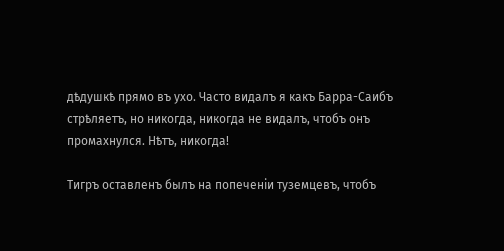дѣдушкѣ прямо въ ухо. Часто видалъ я какъ Барра-Саибъ стрѣляетъ, но никогда, никогда не видалъ, чтобъ онъ промахнулся. Нѣтъ, никогда!

Тигръ оставленъ былъ на попеченіи туземцевъ, чтобъ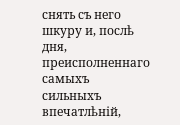снять съ него шкуру и, послѣ дня, преисполненнаго самыхъ сильныхъ впечатлѣній,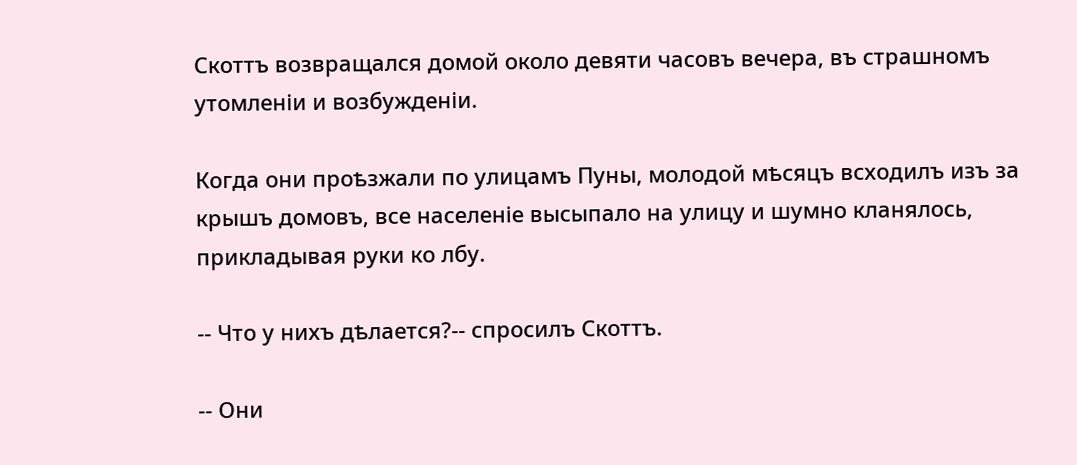Скоттъ возвращался домой около девяти часовъ вечера, въ страшномъ утомленіи и возбужденіи.

Когда они проѣзжали по улицамъ Пуны, молодой мѣсяцъ всходилъ изъ за крышъ домовъ, все населеніе высыпало на улицу и шумно кланялось, прикладывая руки ко лбу.

-- Что у нихъ дѣлается?-- спросилъ Скоттъ.

-- Они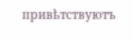привѣтствуютъ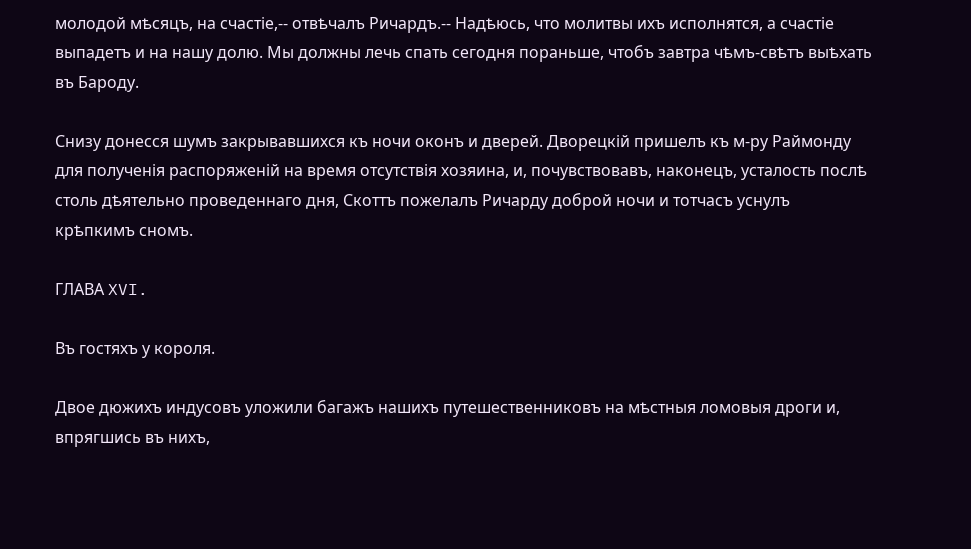молодой мѣсяцъ, на счастіе,-- отвѣчалъ Ричардъ.-- Надѣюсь, что молитвы ихъ исполнятся, а счастіе выпадетъ и на нашу долю. Мы должны лечь спать сегодня пораньше, чтобъ завтра чѣмъ-свѣтъ выѣхать въ Бароду.

Снизу донесся шумъ закрывавшихся къ ночи оконъ и дверей. Дворецкій пришелъ къ м-ру Раймонду для полученія распоряженій на время отсутствія хозяина, и, почувствовавъ, наконецъ, усталость послѣ столь дѣятельно проведеннаго дня, Скоттъ пожелалъ Ричарду доброй ночи и тотчасъ уснулъ крѣпкимъ сномъ.

ГЛАВА XVI.

Въ гостяхъ у короля.

Двое дюжихъ индусовъ уложили багажъ нашихъ путешественниковъ на мѣстныя ломовыя дроги и, впрягшись въ нихъ,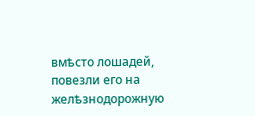вмѣсто лошадей, повезли его на желѣзнодорожную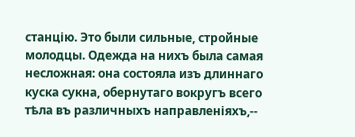станцію. Это были сильные, стройные молодцы. Одежда на нихъ была самая несложная: она состояла изъ длиннаго куска сукна, обернутаго вокругъ всего тѣла въ различныхъ направленіяхъ,--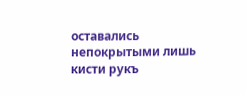оставались непокрытыми лишь кисти рукъ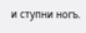и ступни ногъ.